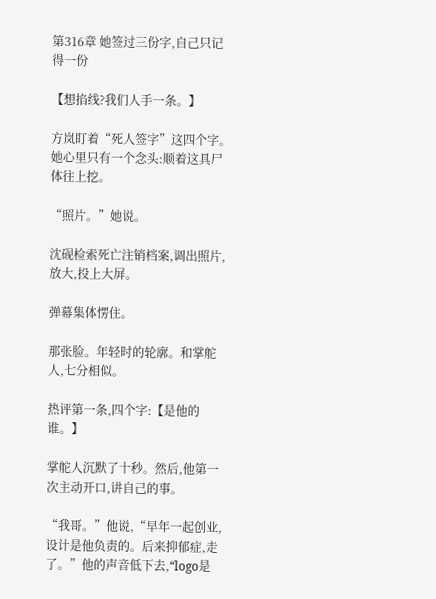第316章 她签过三份字,自己只记得一份

【想掐线?我们人手一条。】

方岚盯着“死人签字”这四个字。她心里只有一个念头:顺着这具尸体往上挖。

“照片。”她说。

沈砚检索死亡注销档案,调出照片,放大,投上大屏。

弹幕集体愣住。

那张脸。年轻时的轮廓。和掌舵人,七分相似。

热评第一条,四个字:【是他的谁。】

掌舵人沉默了十秒。然后,他第一次主动开口,讲自己的事。

“我哥。”他说,“早年一起创业,设计是他负责的。后来抑郁症,走了。”他的声音低下去,“logo是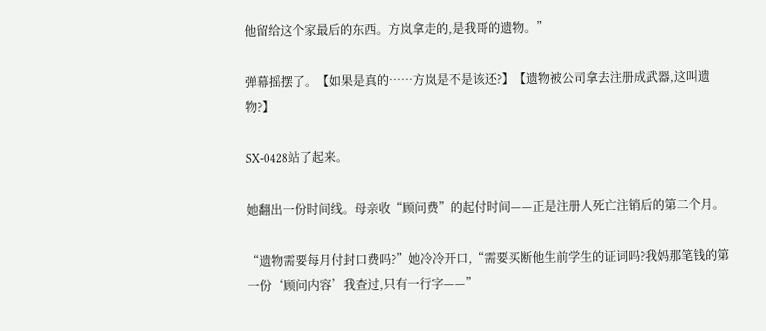他留给这个家最后的东西。方岚拿走的,是我哥的遗物。”

弹幕摇摆了。【如果是真的……方岚是不是该还?】【遗物被公司拿去注册成武器,这叫遗物?】

SX-0428站了起来。

她翻出一份时间线。母亲收“顾问费”的起付时间——正是注册人死亡注销后的第二个月。

“遗物需要每月付封口费吗?”她冷冷开口,“需要买断他生前学生的证词吗?我妈那笔钱的第一份‘顾问内容’我查过,只有一行字——”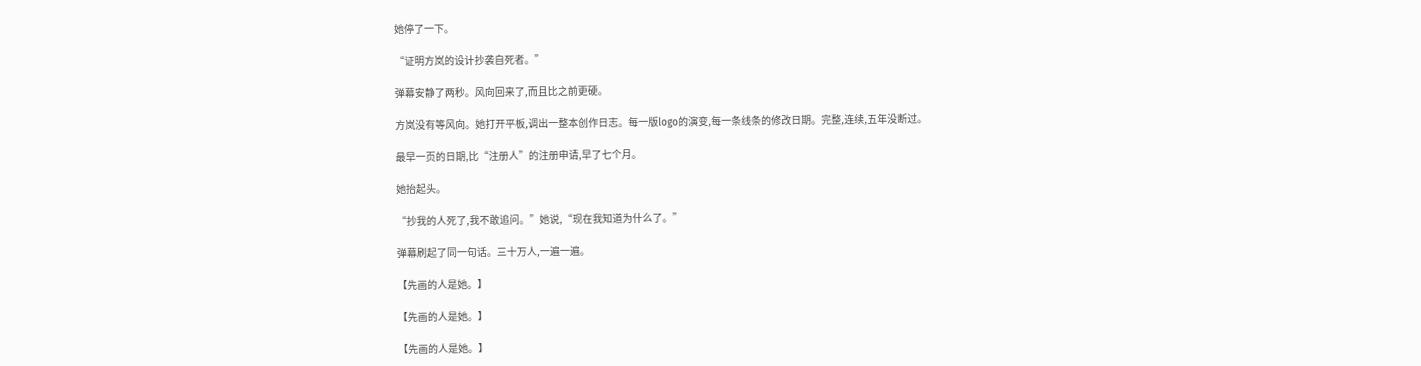她停了一下。

“证明方岚的设计抄袭自死者。”

弹幕安静了两秒。风向回来了,而且比之前更硬。

方岚没有等风向。她打开平板,调出一整本创作日志。每一版logo的演变,每一条线条的修改日期。完整,连续,五年没断过。

最早一页的日期,比“注册人”的注册申请,早了七个月。

她抬起头。

“抄我的人死了,我不敢追问。”她说,“现在我知道为什么了。”

弹幕刷起了同一句话。三十万人,一遍一遍。

【先画的人是她。】

【先画的人是她。】

【先画的人是她。】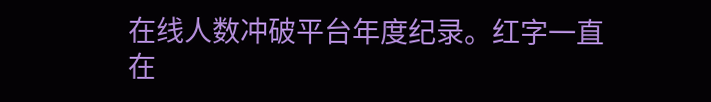在线人数冲破平台年度纪录。红字一直在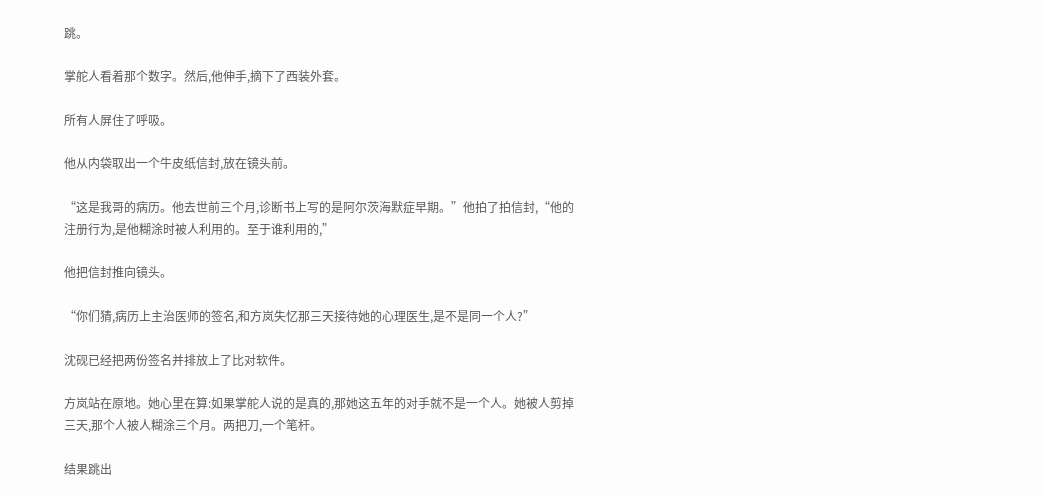跳。

掌舵人看着那个数字。然后,他伸手,摘下了西装外套。

所有人屏住了呼吸。

他从内袋取出一个牛皮纸信封,放在镜头前。

“这是我哥的病历。他去世前三个月,诊断书上写的是阿尔茨海默症早期。”他拍了拍信封,“他的注册行为,是他糊涂时被人利用的。至于谁利用的,”

他把信封推向镜头。

“你们猜,病历上主治医师的签名,和方岚失忆那三天接待她的心理医生,是不是同一个人?”

沈砚已经把两份签名并排放上了比对软件。

方岚站在原地。她心里在算:如果掌舵人说的是真的,那她这五年的对手就不是一个人。她被人剪掉三天,那个人被人糊涂三个月。两把刀,一个笔杆。

结果跳出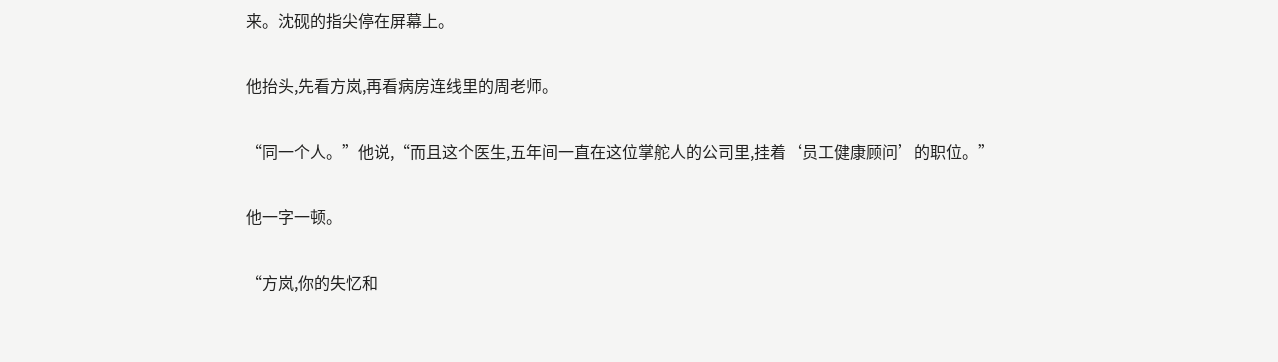来。沈砚的指尖停在屏幕上。

他抬头,先看方岚,再看病房连线里的周老师。

“同一个人。”他说,“而且这个医生,五年间一直在这位掌舵人的公司里,挂着‘员工健康顾问’的职位。”

他一字一顿。

“方岚,你的失忆和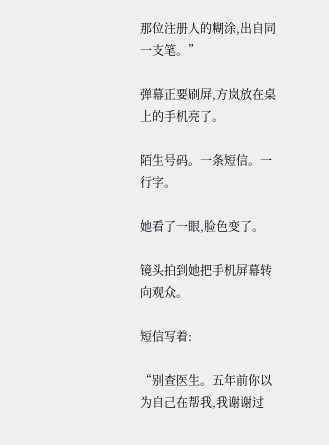那位注册人的糊涂,出自同一支笔。”

弹幕正要刷屏,方岚放在桌上的手机亮了。

陌生号码。一条短信。一行字。

她看了一眼,脸色变了。

镜头拍到她把手机屏幕转向观众。

短信写着:

“别查医生。五年前你以为自己在帮我,我谢谢过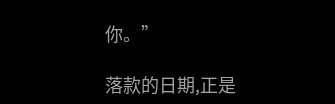你。”

落款的日期,正是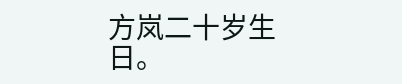方岚二十岁生日。